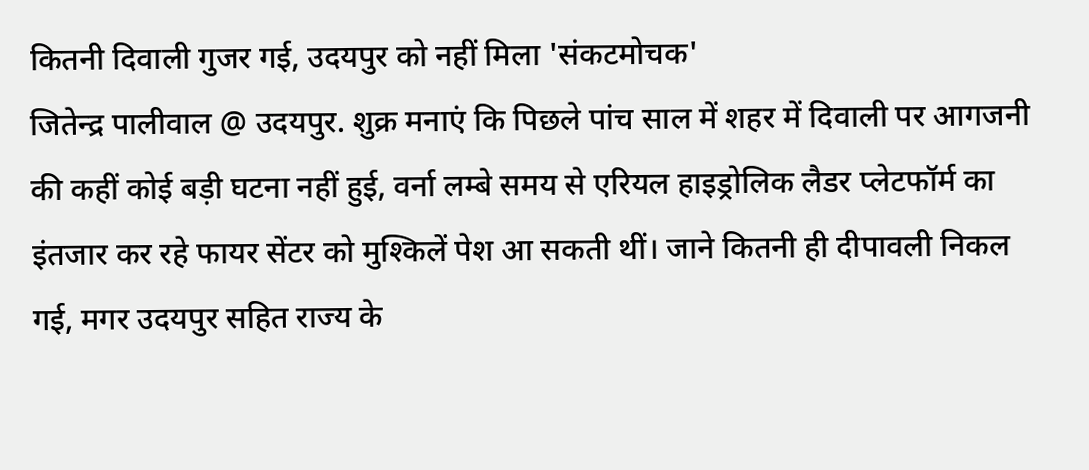कितनी दिवाली गुजर गई, उदयपुर को नहीं मिला 'संकटमोचक'
जितेन्द्र पालीवाल @ उदयपुर. शुक्र मनाएं कि पिछले पांच साल में शहर में दिवाली पर आगजनी की कहीं कोई बड़ी घटना नहीं हुई, वर्ना लम्बे समय से एरियल हाइड्रोलिक लैडर प्लेटफॉर्म का इंतजार कर रहे फायर सेंटर को मुश्किलें पेश आ सकती थीं। जाने कितनी ही दीपावली निकल गई, मगर उदयपुर सहित राज्य के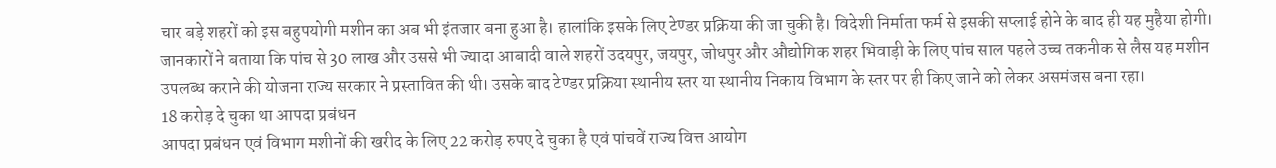चार बड़े शहरों को इस बहुपयोगी मशीन का अब भी इंतजार बना हुआ है। हालांकि इसके लिए टेण्डर प्रक्रिया की जा चुकी है। विदेशी निर्माता फर्म से इसकी सप्लाई होने के बाद ही यह मुहैया होगी।
जानकारों ने बताया कि पांच से 30 लाख और उससे भी ज्यादा आबादी वाले शहरों उदयपुर, जयपुर, जोधपुर और औद्योगिक शहर भिवाड़ी के लिए पांच साल पहले उच्च तकनीक से लैस यह मशीन उपलब्ध कराने की योजना राज्य सरकार ने प्रस्तावित की थी। उसके बाद टेण्डर प्रक्रिया स्थानीय स्तर या स्थानीय निकाय विभाग के स्तर पर ही किए जाने को लेकर असमंजस बना रहा।
18 करोड़ दे चुका था आपदा प्रबंधन
आपदा प्रबंधन एवं विभाग मशीनों की खरीद के लिए 22 करोड़ रुपए दे चुका है एवं पांचवें राज्य वित्त आयोग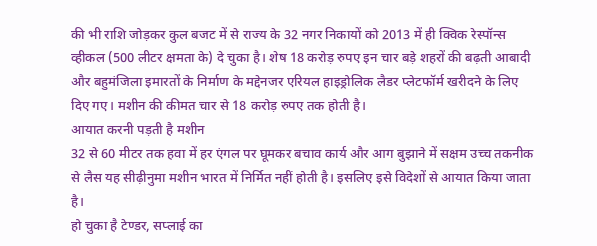की भी राशि जोड़कर कुल बजट में से राज्य के 32 नगर निकायों को 2013 में ही क्विक रेस्पॉन्स व्हीकल (500 लीटर क्षमता के) दे चुका है। शेष 18 करोड़ रुपए इन चार बड़े शहरों की बढ़ती आबादी और बहुमंजिला इमारतों के निर्माण के मद्देनजर एरियल हाइड्रोलिक लैडर प्लेटफॉर्म खरीदने के लिए दिए गए। मशीन की कीमत चार से 18 करोड़ रुपए तक होती है।
आयात करनी पड़ती है मशीन
32 से 60 मीटर तक हवा में हर एंगल पर घूमकर बचाव कार्य और आग बुझाने में सक्षम उच्च तकनीक से लैस यह सीढ़ीनुमा मशीन भारत में निर्मित नहीं होती है। इसलिए इसे विदेशों से आयात किया जाता है।
हो चुका है टेण्डर, सप्लाई का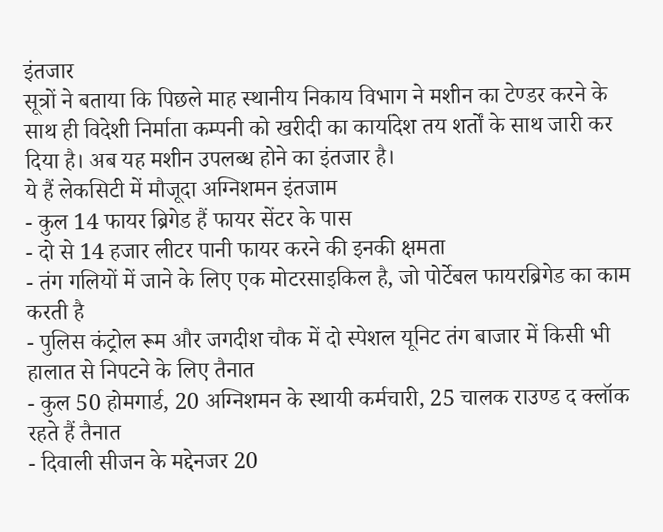इंतजार
सूत्रों ने बताया कि पिछले माह स्थानीय निकाय विभाग ने मशीन का टेण्डर करने के साथ ही विदेशी निर्माता कम्पनी को खरीदी का कार्यादेश तय शर्तों के साथ जारी कर दिया है। अब यह मशीन उपलब्ध होने का इंतजार है।
ये हैं लेकसिटी में मौजूदा अग्निशमन इंतजाम
- कुल 14 फायर ब्रिगेड हैं फायर सेंटर के पास
- दो से 14 हजार लीटर पानी फायर करने की इनकी क्षमता
- तंग गलियों में जाने के लिए एक मोटरसाइकिल है, जो पोर्टेबल फायरब्रिगेड का काम करती है
- पुलिस कंट्रोल रूम और जगदीश चौक में दो स्पेशल यूनिट तंग बाजार में किसी भी हालात से निपटने के लिए तैनात
- कुल 50 होमगार्ड, 20 अग्निशमन के स्थायी कर्मचारी, 25 चालक राउण्ड द क्लॉक रहते हैं तैनात
- दिवाली सीजन के मद्देनजर 20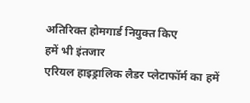अतिरिक्त होमगार्ड नियुक्त किए
हमें भी इंतजार
एरियल हाइड्रालिक लैडर प्लेटाफॉर्म का हमें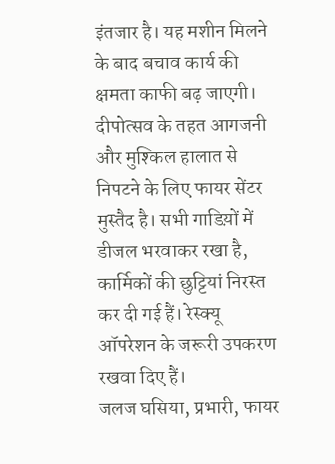इंतजार है। यह मशीन मिलने के बाद बचाव कार्य की क्षमता काफी बढ़ जाएगी। दीपोत्सव के तहत आगजनी और मुश्किल हालात से निपटने के लिए फायर सेंटर मुस्तैद है। सभी गाडिय़ों में डीजल भरवाकर रखा है, कार्मिकों की छुट्टियां निरस्त कर दी गई हैं। रेस्क्यू ऑपरेशन के जरूरी उपकरण रखवा दिए हैं।
जलज घसिया, प्रभारी, फायर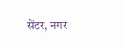सेंटर, नगर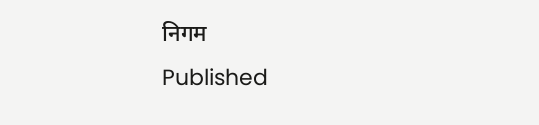निगम
Published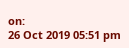on:
26 Oct 2019 05:51 pm